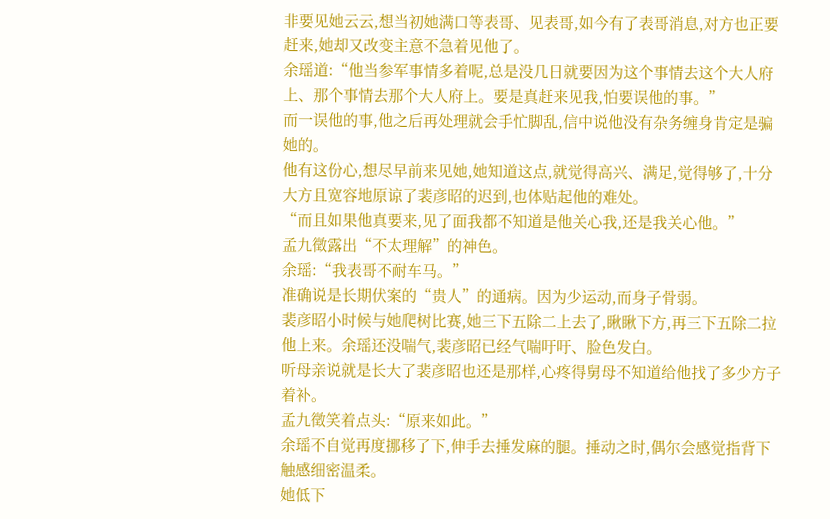非要见她云云,想当初她满口等表哥、见表哥,如今有了表哥消息,对方也正要赶来,她却又改变主意不急着见他了。
余瑶道:“他当参军事情多着呢,总是没几日就要因为这个事情去这个大人府上、那个事情去那个大人府上。要是真赶来见我,怕要误他的事。”
而一误他的事,他之后再处理就会手忙脚乱,信中说他没有杂务缠身肯定是骗她的。
他有这份心,想尽早前来见她,她知道这点,就觉得高兴、满足,觉得够了,十分大方且宽容地原谅了裴彦昭的迟到,也体贴起他的难处。
“而且如果他真要来,见了面我都不知道是他关心我,还是我关心他。”
孟九徵露出“不太理解”的神色。
余瑶:“我表哥不耐车马。”
准确说是长期伏案的“贵人”的通病。因为少运动,而身子骨弱。
裴彦昭小时候与她爬树比赛,她三下五除二上去了,瞅瞅下方,再三下五除二拉他上来。余瑶还没喘气,裴彦昭已经气喘吁吁、脸色发白。
听母亲说就是长大了裴彦昭也还是那样,心疼得舅母不知道给他找了多少方子着补。
孟九徵笑着点头:“原来如此。”
余瑶不自觉再度挪移了下,伸手去捶发麻的腿。捶动之时,偶尔会感觉指背下触感细密温柔。
她低下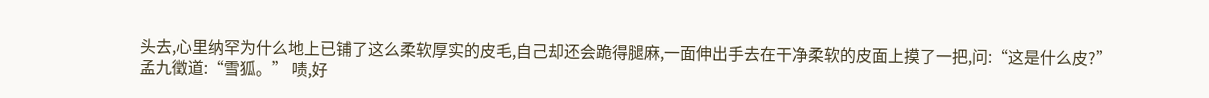头去,心里纳罕为什么地上已铺了这么柔软厚实的皮毛,自己却还会跪得腿麻,一面伸出手去在干净柔软的皮面上摸了一把,问:“这是什么皮?”
孟九徵道:“雪狐。” 啧,好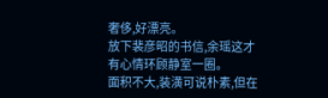奢侈,好漂亮。
放下裴彦昭的书信,余瑶这才有心情环顾静室一圈。
面积不大,装潢可说朴素,但在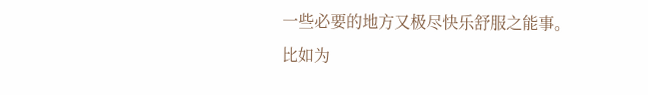一些必要的地方又极尽快乐舒服之能事。
比如为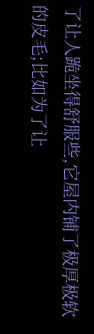了让人跪坐得舒服些,它屋内铺了极厚极软的皮毛;比如为了让